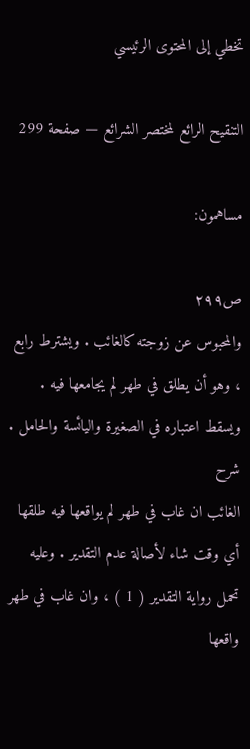تخطي إلى المحتوى الرئيسي

التنقيح الرائع لمختصر الشرائع — صفحة 299

مساهمون:

ص٢٩٩
والمحبوس عن زوجته كالغائب . ويشترط رابع ، وهو أن يطلق في طهر لم يجامعها فيه . ويسقط اعتباره في الصغيرة واليائسة والحامل .
شرح
الغائب ان غاب في طهر لم يواقعها فيه طلقها أي وقت شاء لأصالة عدم التقدير . وعليه تحمل رواية التقدير ( 1 ) ، وان غاب في طهر واقعها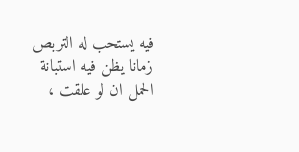فيه يستحب له التربص زمانا يظن فيه استبانة الحمل ان لو علقت ،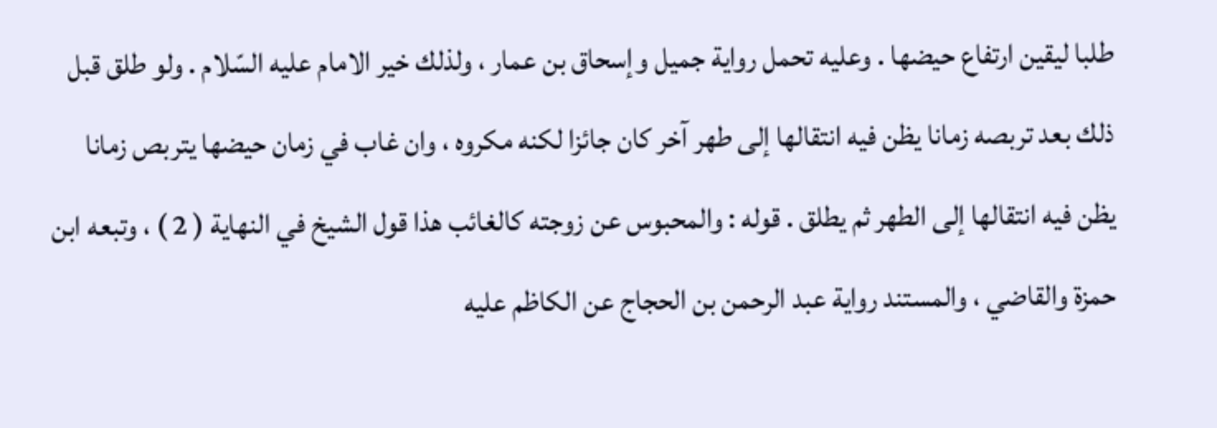طلبا ليقين ارتفاع حيضها . وعليه تحمل رواية جميل وإسحاق بن عمار ، ولذلك خير الامام عليه السّلام . ولو طلق قبل ذلك بعد تربصه زمانا يظن فيه انتقالها إلى طهر آخر كان جائزا لكنه مكروه ، وان غاب في زمان حيضها يتربص زمانا يظن فيه انتقالها إلى الطهر ثم يطلق . قوله : والمحبوس عن زوجته كالغائب هذا قول الشيخ في النهاية ( 2 ) ، وتبعه ابن حمزة والقاضي ، والمستند رواية عبد الرحمن بن الحجاج عن الكاظم عليه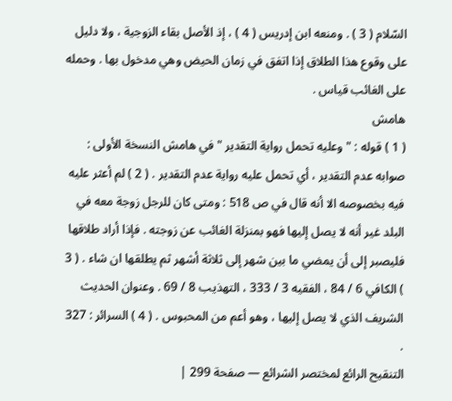السّلام ( 3 ) . ومنعه ابن إدريس ( 4 ) ، إذ الأصل بقاء الزوجية ، ولا دليل على وقوع هذا الطلاق إذا اتفق في زمان الحيض وهي مدخول بها . وحمله على الغائب قياس .
هامش
( 1 ) قوله : " وعليه تحمل رواية التقدير " في هامش النسخة الأولى : صوابه عدم التقدير ، أي تحمل عليه رواية عدم التقدير . ( 2 ) لم أعثر عليه فيه بخصوصه الا أنه قال في ص 518 : ومتى كان للرجل زوجة معه في البلد غير أنه لا يصل إليها فهو بمنزلة الغائب عن زوجته . فإذا أراد طلاقها فليصبر إلى أن يمضي ما بين شهر إلى ثلاثة أشهر ثم يطلقها ان شاء . ( 3 ) الكافي 6 / 84 ، الفقيه 3 / 333 ، التهذيب 8 / 69 . وعنوان الحديث الشريف الذي لا يصل إليها ، وهو أعم من المحبوس . ( 4 ) السرائر : 327 .
التنقيح الرائع لمختصر الشرائع — صفحة 299 |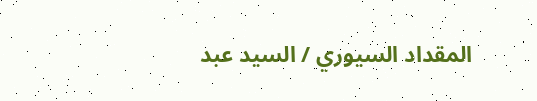المقداد السيوري / السيد عبد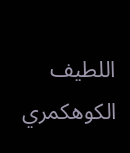اللطيف الكوهكمري